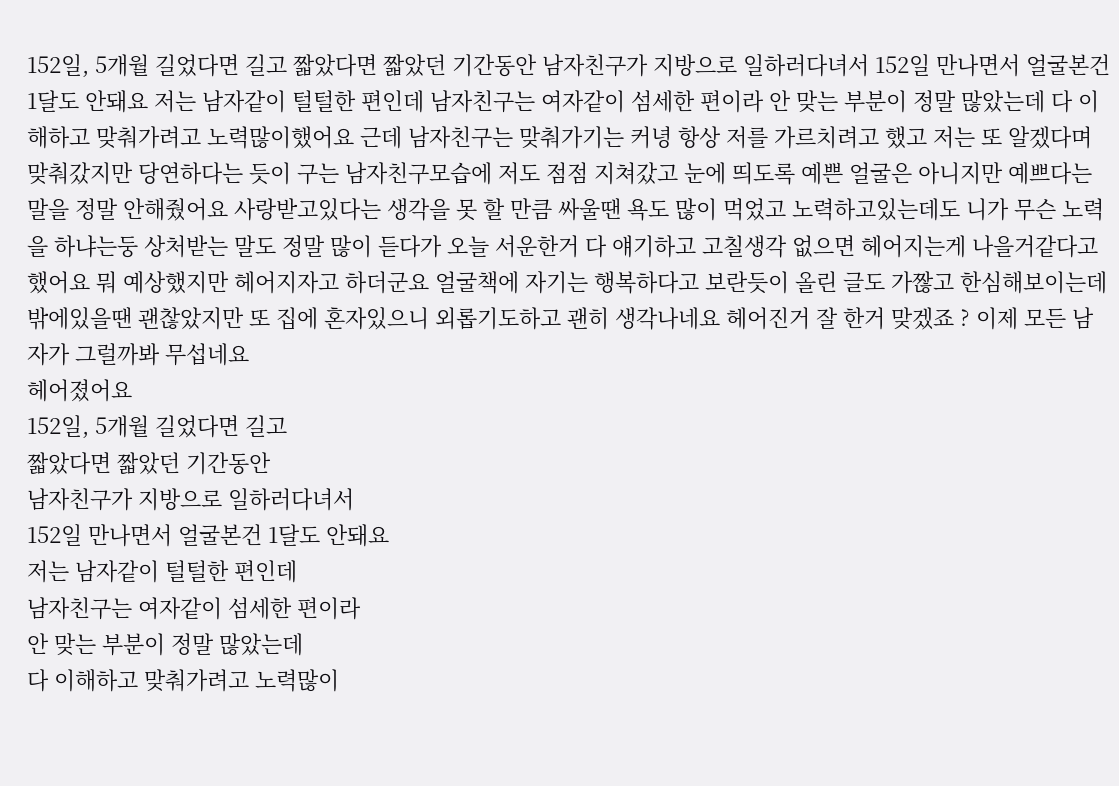152일, 5개월 길었다면 길고 짧았다면 짧았던 기간동안 남자친구가 지방으로 일하러다녀서 152일 만나면서 얼굴본건 1달도 안돼요 저는 남자같이 털털한 편인데 남자친구는 여자같이 섬세한 편이라 안 맞는 부분이 정말 많았는데 다 이해하고 맞춰가려고 노력많이했어요 근데 남자친구는 맞춰가기는 커녕 항상 저를 가르치려고 했고 저는 또 알겠다며 맞춰갔지만 당연하다는 듯이 구는 남자친구모습에 저도 점점 지쳐갔고 눈에 띄도록 예쁜 얼굴은 아니지만 예쁘다는 말을 정말 안해줬어요 사랑받고있다는 생각을 못 할 만큼 싸울땐 욕도 많이 먹었고 노력하고있는데도 니가 무슨 노력을 하냐는둥 상처받는 말도 정말 많이 듣다가 오늘 서운한거 다 얘기하고 고칠생각 없으면 헤어지는게 나을거같다고했어요 뭐 예상했지만 헤어지자고 하더군요 얼굴책에 자기는 행복하다고 보란듯이 올린 글도 가짢고 한심해보이는데 밖에있을땐 괜찮았지만 또 집에 혼자있으니 외롭기도하고 괜히 생각나네요 헤어진거 잘 한거 맞겠죠 ? 이제 모든 남자가 그럴까봐 무섭네요
헤어졌어요
152일, 5개월 길었다면 길고
짧았다면 짧았던 기간동안
남자친구가 지방으로 일하러다녀서
152일 만나면서 얼굴본건 1달도 안돼요
저는 남자같이 털털한 편인데
남자친구는 여자같이 섬세한 편이라
안 맞는 부분이 정말 많았는데
다 이해하고 맞춰가려고 노력많이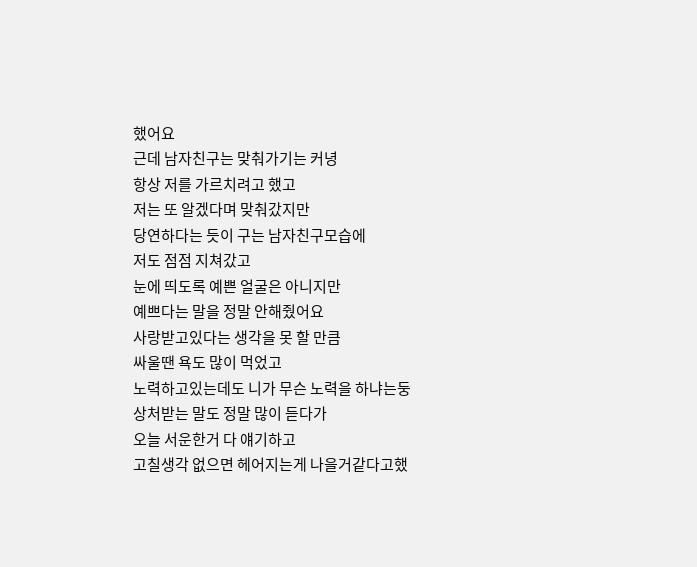했어요
근데 남자친구는 맞춰가기는 커녕
항상 저를 가르치려고 했고
저는 또 알겠다며 맞춰갔지만
당연하다는 듯이 구는 남자친구모습에
저도 점점 지쳐갔고
눈에 띄도록 예쁜 얼굴은 아니지만
예쁘다는 말을 정말 안해줬어요
사랑받고있다는 생각을 못 할 만큼
싸울땐 욕도 많이 먹었고
노력하고있는데도 니가 무슨 노력을 하냐는둥
상처받는 말도 정말 많이 듣다가
오늘 서운한거 다 얘기하고
고칠생각 없으면 헤어지는게 나을거같다고했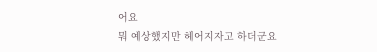어요
뭐 예상했지만 헤어지자고 하더군요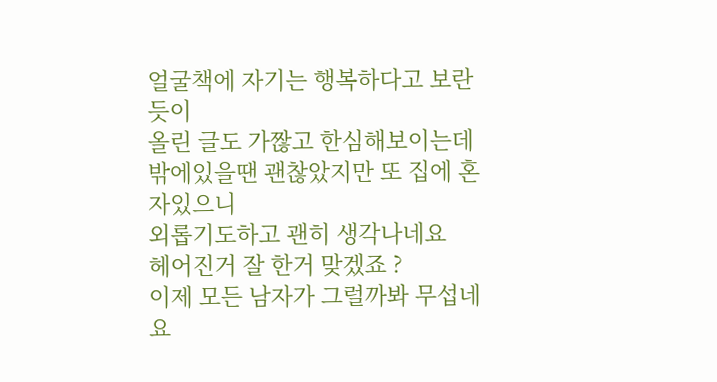얼굴책에 자기는 행복하다고 보란듯이
올린 글도 가짢고 한심해보이는데
밖에있을땐 괜찮았지만 또 집에 혼자있으니
외롭기도하고 괜히 생각나네요
헤어진거 잘 한거 맞겠죠 ?
이제 모든 남자가 그럴까봐 무섭네요